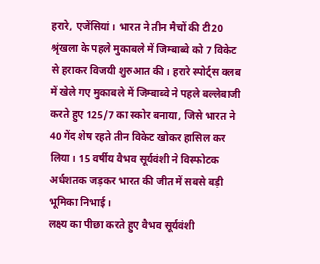हरारे, एजेंसियां। भारत ने तीन मैचों की टी20 श्रृंखला के पहले मुकाबले में जिम्बाब्वे को 7 विकेट से हराकर विजयी शुरुआत की। हरारे स्पोर्ट्स क्लब में खेले गए मुकाबले में जिम्बाब्वे ने पहले बल्लेबाजी करते हुए 125/7 का स्कोर बनाया, जिसे भारत ने 40 गेंद शेष रहते तीन विकेट खोकर हासिल कर लिया। 15 वर्षीय वैभव सूर्यवंशी ने विस्फोटक अर्धशतक जड़कर भारत की जीत में सबसे बड़ी भूमिका निभाई।
लक्ष्य का पीछा करते हुए वैभव सूर्यवंशी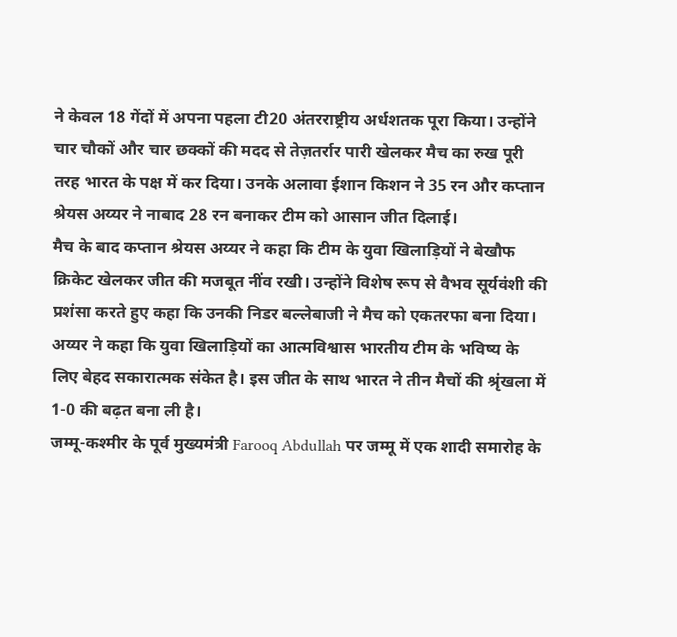ने केवल 18 गेंदों में अपना पहला टी20 अंतरराष्ट्रीय अर्धशतक पूरा किया। उन्होंने चार चौकों और चार छक्कों की मदद से तेज़तर्रार पारी खेलकर मैच का रुख पूरी तरह भारत के पक्ष में कर दिया। उनके अलावा ईशान किशन ने 35 रन और कप्तान श्रेयस अय्यर ने नाबाद 28 रन बनाकर टीम को आसान जीत दिलाई।
मैच के बाद कप्तान श्रेयस अय्यर ने कहा कि टीम के युवा खिलाड़ियों ने बेखौफ क्रिकेट खेलकर जीत की मजबूत नींव रखी। उन्होंने विशेष रूप से वैभव सूर्यवंशी की प्रशंसा करते हुए कहा कि उनकी निडर बल्लेबाजी ने मैच को एकतरफा बना दिया। अय्यर ने कहा कि युवा खिलाड़ियों का आत्मविश्वास भारतीय टीम के भविष्य के लिए बेहद सकारात्मक संकेत है। इस जीत के साथ भारत ने तीन मैचों की श्रृंखला में 1-0 की बढ़त बना ली है।
जम्मू-कश्मीर के पूर्व मुख्यमंत्री Farooq Abdullah पर जम्मू में एक शादी समारोह के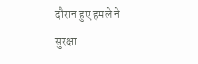दौरान हुए हमले ने सुरक्षा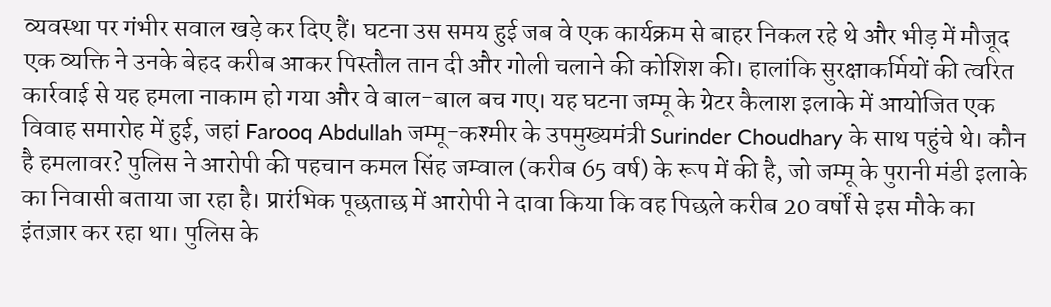व्यवस्था पर गंभीर सवाल खड़े कर दिए हैं। घटना उस समय हुई जब वे एक कार्यक्रम से बाहर निकल रहे थे और भीड़ में मौजूद एक व्यक्ति ने उनके बेहद करीब आकर पिस्तौल तान दी और गोली चलाने की कोशिश की। हालांकि सुरक्षाकर्मियों की त्वरित कार्रवाई से यह हमला नाकाम हो गया और वे बाल-बाल बच गए। यह घटना जम्मू के ग्रेटर कैलाश इलाके में आयोजित एक विवाह समारोह में हुई, जहां Farooq Abdullah जम्मू-कश्मीर के उपमुख्यमंत्री Surinder Choudhary के साथ पहुंचे थे। कौन है हमलावर? पुलिस ने आरोपी की पहचान कमल सिंह जम्वाल (करीब 65 वर्ष) के रूप में की है, जो जम्मू के पुरानी मंडी इलाके का निवासी बताया जा रहा है। प्रारंभिक पूछताछ में आरोपी ने दावा किया कि वह पिछले करीब 20 वर्षों से इस मौके का इंतज़ार कर रहा था। पुलिस के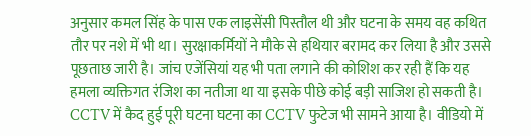अनुसार कमल सिंह के पास एक लाइसेंसी पिस्तौल थी और घटना के समय वह कथित तौर पर नशे में भी था। सुरक्षाकर्मियों ने मौके से हथियार बरामद कर लिया है और उससे पूछताछ जारी है। जांच एजेंसियां यह भी पता लगाने की कोशिश कर रही हैं कि यह हमला व्यक्तिगत रंजिश का नतीजा था या इसके पीछे कोई बड़ी साजिश हो सकती है। CCTV में कैद हुई पूरी घटना घटना का CCTV फुटेज भी सामने आया है। वीडियो में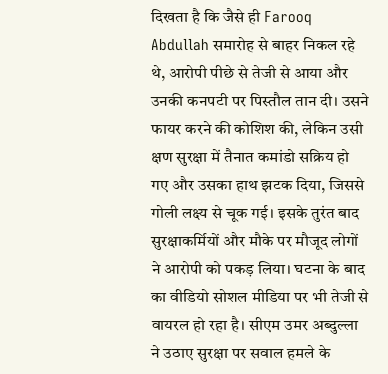दिखता है कि जैसे ही Farooq Abdullah समारोह से बाहर निकल रहे थे, आरोपी पीछे से तेजी से आया और उनकी कनपटी पर पिस्तौल तान दी। उसने फायर करने की कोशिश की, लेकिन उसी क्षण सुरक्षा में तैनात कमांडो सक्रिय हो गए और उसका हाथ झटक दिया, जिससे गोली लक्ष्य से चूक गई। इसके तुरंत बाद सुरक्षाकर्मियों और मौके पर मौजूद लोगों ने आरोपी को पकड़ लिया। घटना के बाद का वीडियो सोशल मीडिया पर भी तेजी से वायरल हो रहा है। सीएम उमर अब्दुल्ला ने उठाए सुरक्षा पर सवाल हमले के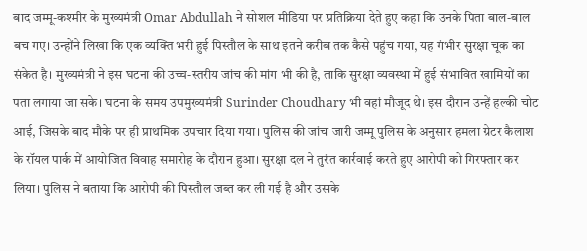बाद जम्मू-कश्मीर के मुख्यमंत्री Omar Abdullah ने सोशल मीडिया पर प्रतिक्रिया देते हुए कहा कि उनके पिता बाल-बाल बच गए। उन्होंने लिखा कि एक व्यक्ति भरी हुई पिस्तौल के साथ इतने करीब तक कैसे पहुंच गया, यह गंभीर सुरक्षा चूक का संकेत है। मुख्यमंत्री ने इस घटना की उच्च-स्तरीय जांच की मांग भी की है, ताकि सुरक्षा व्यवस्था में हुई संभावित खामियों का पता लगाया जा सके। घटना के समय उपमुख्यमंत्री Surinder Choudhary भी वहां मौजूद थे। इस दौरान उन्हें हल्की चोट आई, जिसके बाद मौके पर ही प्राथमिक उपचार दिया गया। पुलिस की जांच जारी जम्मू पुलिस के अनुसार हमला ग्रेटर कैलाश के रॉयल पार्क में आयोजित विवाह समारोह के दौरान हुआ। सुरक्षा दल ने तुरंत कार्रवाई करते हुए आरोपी को गिरफ्तार कर लिया। पुलिस ने बताया कि आरोपी की पिस्तौल जब्त कर ली गई है और उसके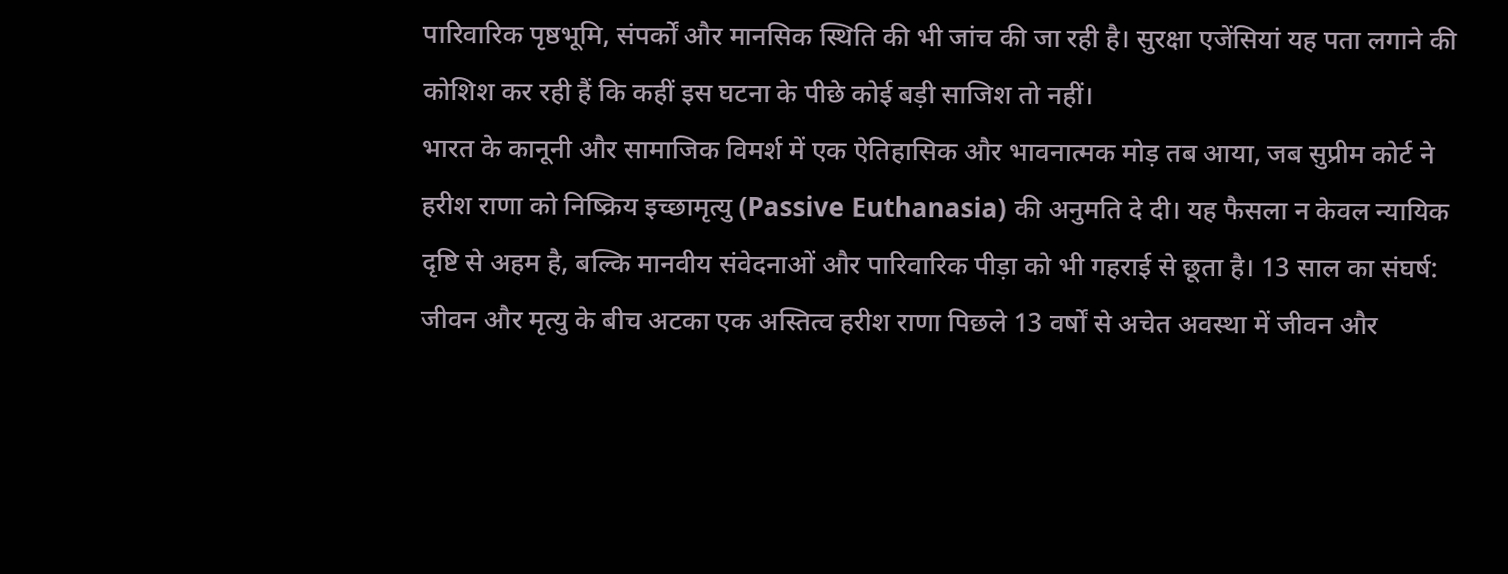पारिवारिक पृष्ठभूमि, संपर्कों और मानसिक स्थिति की भी जांच की जा रही है। सुरक्षा एजेंसियां यह पता लगाने की कोशिश कर रही हैं कि कहीं इस घटना के पीछे कोई बड़ी साजिश तो नहीं।
भारत के कानूनी और सामाजिक विमर्श में एक ऐतिहासिक और भावनात्मक मोड़ तब आया, जब सुप्रीम कोर्ट ने हरीश राणा को निष्क्रिय इच्छामृत्यु (Passive Euthanasia) की अनुमति दे दी। यह फैसला न केवल न्यायिक दृष्टि से अहम है, बल्कि मानवीय संवेदनाओं और पारिवारिक पीड़ा को भी गहराई से छूता है। 13 साल का संघर्ष: जीवन और मृत्यु के बीच अटका एक अस्तित्व हरीश राणा पिछले 13 वर्षों से अचेत अवस्था में जीवन और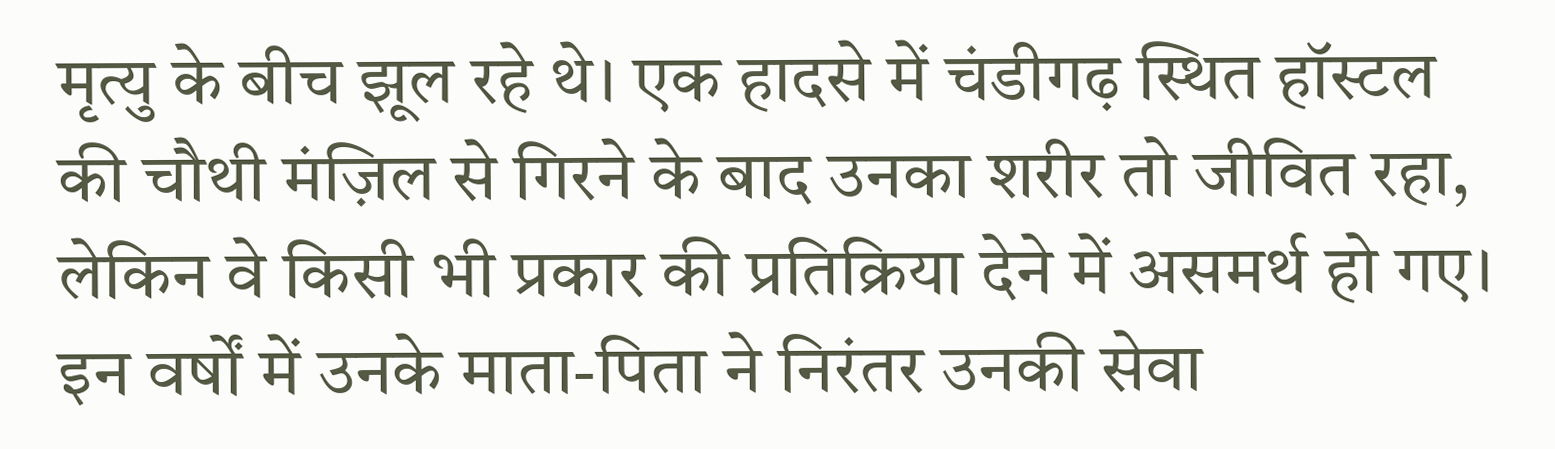मृत्यु के बीच झूल रहे थे। एक हादसे में चंडीगढ़ स्थित हॉस्टल की चौथी मंज़िल से गिरने के बाद उनका शरीर तो जीवित रहा, लेकिन वे किसी भी प्रकार की प्रतिक्रिया देने में असमर्थ हो गए। इन वर्षों में उनके माता-पिता ने निरंतर उनकी सेवा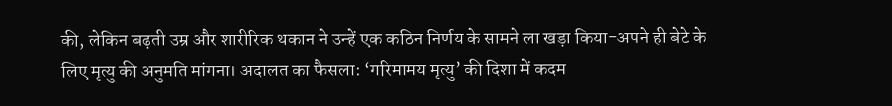की, लेकिन बढ़ती उम्र और शारीरिक थकान ने उन्हें एक कठिन निर्णय के सामने ला खड़ा किया-अपने ही बेटे के लिए मृत्यु की अनुमति मांगना। अदालत का फैसला: ‘गरिमामय मृत्यु’ की दिशा में कदम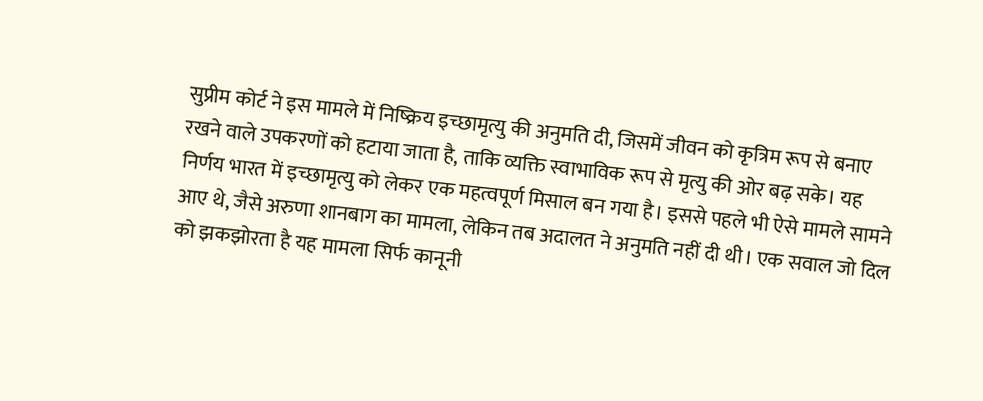सुप्रीम कोर्ट ने इस मामले में निष्क्रिय इच्छामृत्यु की अनुमति दी, जिसमें जीवन को कृत्रिम रूप से बनाए रखने वाले उपकरणों को हटाया जाता है, ताकि व्यक्ति स्वाभाविक रूप से मृत्यु की ओर बढ़ सके। यह निर्णय भारत में इच्छामृत्यु को लेकर एक महत्वपूर्ण मिसाल बन गया है। इससे पहले भी ऐसे मामले सामने आए थे, जैसे अरुणा शानबाग का मामला, लेकिन तब अदालत ने अनुमति नहीं दी थी। एक सवाल जो दिल को झकझोरता है यह मामला सिर्फ कानूनी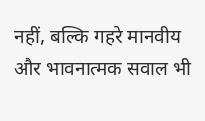नहीं, बल्कि गहरे मानवीय और भावनात्मक सवाल भी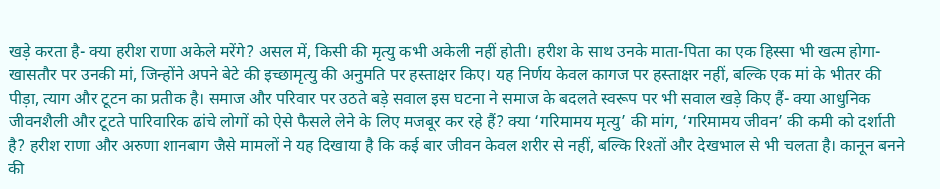खड़े करता है- क्या हरीश राणा अकेले मरेंगे? असल में, किसी की मृत्यु कभी अकेली नहीं होती। हरीश के साथ उनके माता-पिता का एक हिस्सा भी खत्म होगा-खासतौर पर उनकी मां, जिन्होंने अपने बेटे की इच्छामृत्यु की अनुमति पर हस्ताक्षर किए। यह निर्णय केवल कागज पर हस्ताक्षर नहीं, बल्कि एक मां के भीतर की पीड़ा, त्याग और टूटन का प्रतीक है। समाज और परिवार पर उठते बड़े सवाल इस घटना ने समाज के बदलते स्वरूप पर भी सवाल खड़े किए हैं- क्या आधुनिक जीवनशैली और टूटते पारिवारिक ढांचे लोगों को ऐसे फैसले लेने के लिए मजबूर कर रहे हैं? क्या ‘गरिमामय मृत्यु’ की मांग, ‘गरिमामय जीवन’ की कमी को दर्शाती है? हरीश राणा और अरुणा शानबाग जैसे मामलों ने यह दिखाया है कि कई बार जीवन केवल शरीर से नहीं, बल्कि रिश्तों और देखभाल से भी चलता है। कानून बनने की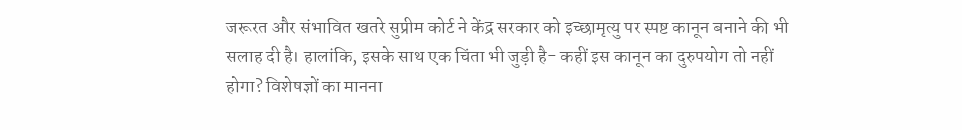जरूरत और संभावित खतरे सुप्रीम कोर्ट ने केंद्र सरकार को इच्छामृत्यु पर स्पष्ट कानून बनाने की भी सलाह दी है। हालांकि, इसके साथ एक चिंता भी जुड़ी है- कहीं इस कानून का दुरुपयोग तो नहीं होगा? विशेषज्ञों का मानना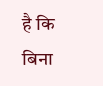है कि बिना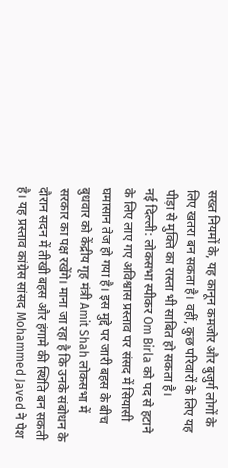सख्त नियमों के, यह कानून कमजोर और बुजुर्ग लोगों के लिए खतरा बन सकता है। वहीं, कुछ परिवारों के लिए यह पीड़ा से मुक्ति का रास्ता भी साबित हो सकता है।
नई दिल्ली: लोकसभा स्पीकर Om Birla को पद से हटाने के लिए लाए गए अविश्वास प्रस्ताव पर संसद में सियासी घमासान तेज हो गया है। इस मुद्दे पर जारी बहस के बीच बुधवार को केंद्रीय गृह मंत्री Amit Shah लोकसभा में सरकार का पक्ष रखेंगे। माना जा रहा है कि उनके संबोधन के दौरान सदन में तीखी बहस और हंगामे की स्थिति बन सकती है। यह प्रस्ताव कांग्रेस सांसद Mohammed Javed ने पेश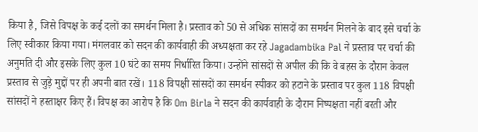किया है, जिसे विपक्ष के कई दलों का समर्थन मिला है। प्रस्ताव को 50 से अधिक सांसदों का समर्थन मिलने के बाद इसे चर्चा के लिए स्वीकार किया गया। मंगलवार को सदन की कार्यवाही की अध्यक्षता कर रहे Jagadambika Pal ने प्रस्ताव पर चर्चा की अनुमति दी और इसके लिए कुल 10 घंटे का समय निर्धारित किया। उन्होंने सांसदों से अपील की कि वे बहस के दौरान केवल प्रस्ताव से जुड़े मुद्दों पर ही अपनी बात रखें। 118 विपक्षी सांसदों का समर्थन स्पीकर को हटाने के प्रस्ताव पर कुल 118 विपक्षी सांसदों ने हस्ताक्षर किए हैं। विपक्ष का आरोप है कि Om Birla ने सदन की कार्यवाही के दौरान निष्पक्षता नहीं बरती और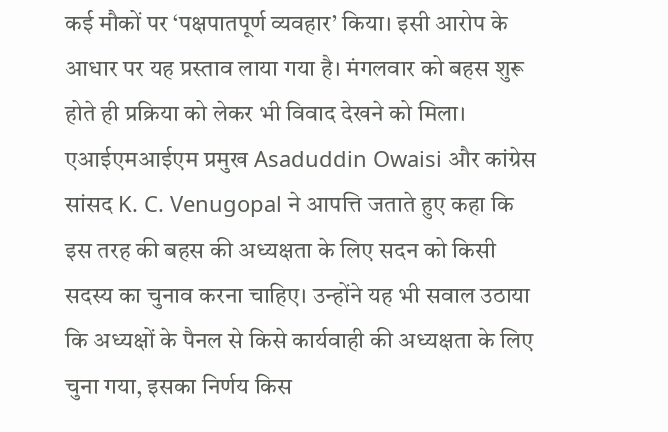कई मौकों पर ‘पक्षपातपूर्ण व्यवहार’ किया। इसी आरोप के आधार पर यह प्रस्ताव लाया गया है। मंगलवार को बहस शुरू होते ही प्रक्रिया को लेकर भी विवाद देखने को मिला। एआईएमआईएम प्रमुख Asaduddin Owaisi और कांग्रेस सांसद K. C. Venugopal ने आपत्ति जताते हुए कहा कि इस तरह की बहस की अध्यक्षता के लिए सदन को किसी सदस्य का चुनाव करना चाहिए। उन्होंने यह भी सवाल उठाया कि अध्यक्षों के पैनल से किसे कार्यवाही की अध्यक्षता के लिए चुना गया, इसका निर्णय किस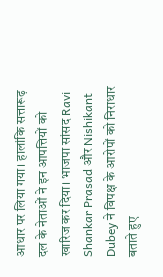आधार पर लिया गया। हालांकि सत्तारूढ़ दल के नेताओं ने इन आपत्तियों को खारिज कर दिया। भाजपा सांसद Ravi Shankar Prasad और Nishikant Dubey ने विपक्ष के आरोपों को निराधार बताते हुए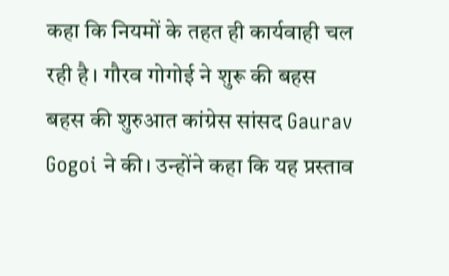कहा कि नियमों के तहत ही कार्यवाही चल रही है। गौरव गोगोई ने शुरू की बहस बहस की शुरुआत कांग्रेस सांसद Gaurav Gogoi ने की। उन्होंने कहा कि यह प्रस्ताव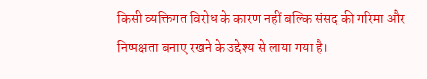किसी व्यक्तिगत विरोध के कारण नहीं बल्कि संसद की गरिमा और निष्पक्षता बनाए रखने के उद्देश्य से लाया गया है।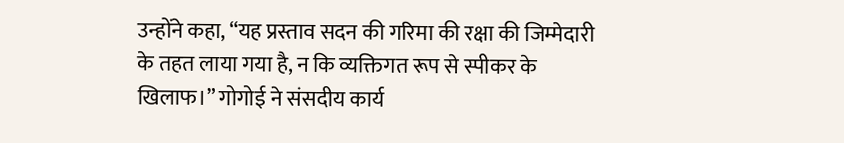उन्होंने कहा, “यह प्रस्ताव सदन की गरिमा की रक्षा की जिम्मेदारी के तहत लाया गया है, न कि व्यक्तिगत रूप से स्पीकर के खिलाफ।” गोगोई ने संसदीय कार्य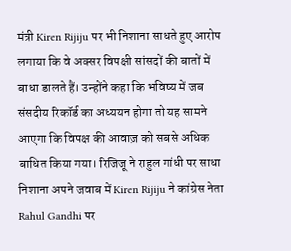मंत्री Kiren Rijiju पर भी निशाना साधते हुए आरोप लगाया कि वे अक्सर विपक्षी सांसदों की बातों में बाधा डालते हैं। उन्होंने कहा कि भविष्य में जब संसदीय रिकॉर्ड का अध्ययन होगा तो यह सामने आएगा कि विपक्ष की आवाज़ को सबसे अधिक बाधित किया गया। रिजिजू ने राहुल गांधी पर साधा निशाना अपने जवाब में Kiren Rijiju ने कांग्रेस नेता Rahul Gandhi पर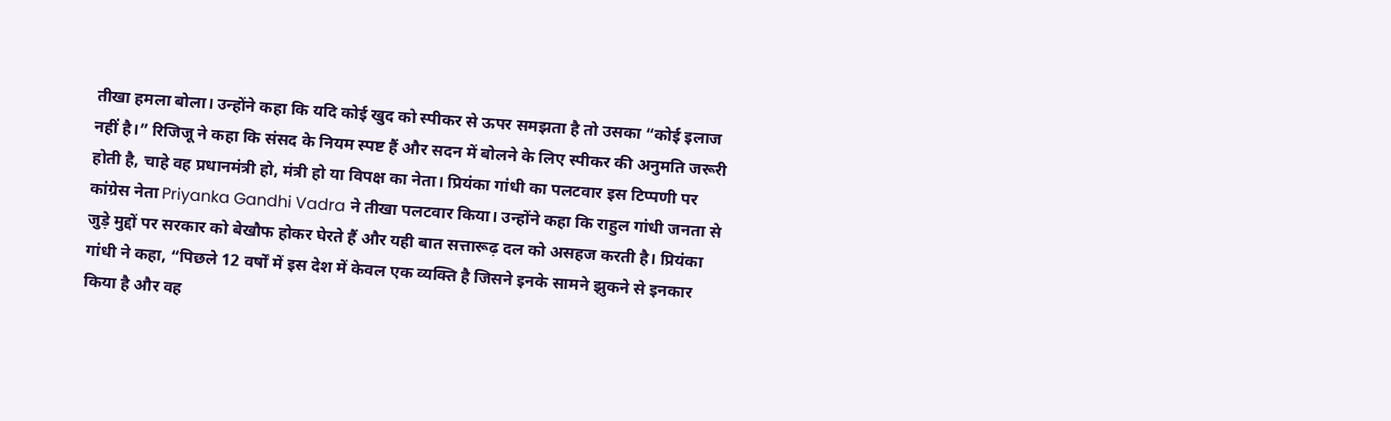तीखा हमला बोला। उन्होंने कहा कि यदि कोई खुद को स्पीकर से ऊपर समझता है तो उसका “कोई इलाज नहीं है।” रिजिजू ने कहा कि संसद के नियम स्पष्ट हैं और सदन में बोलने के लिए स्पीकर की अनुमति जरूरी होती है, चाहे वह प्रधानमंत्री हो, मंत्री हो या विपक्ष का नेता। प्रियंका गांधी का पलटवार इस टिप्पणी पर कांग्रेस नेता Priyanka Gandhi Vadra ने तीखा पलटवार किया। उन्होंने कहा कि राहुल गांधी जनता से जुड़े मुद्दों पर सरकार को बेखौफ होकर घेरते हैं और यही बात सत्तारूढ़ दल को असहज करती है। प्रियंका गांधी ने कहा, “पिछले 12 वर्षों में इस देश में केवल एक व्यक्ति है जिसने इनके सामने झुकने से इनकार किया है और वह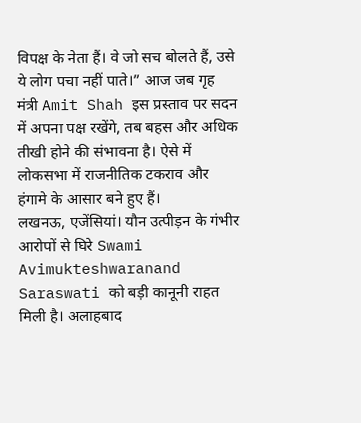विपक्ष के नेता हैं। वे जो सच बोलते हैं, उसे ये लोग पचा नहीं पाते।” आज जब गृह मंत्री Amit Shah इस प्रस्ताव पर सदन में अपना पक्ष रखेंगे, तब बहस और अधिक तीखी होने की संभावना है। ऐसे में लोकसभा में राजनीतिक टकराव और हंगामे के आसार बने हुए हैं।
लखनऊ, एजेंसियां। यौन उत्पीड़न के गंभीर आरोपों से घिरे Swami Avimukteshwaranand Saraswati को बड़ी कानूनी राहत मिली है। अलाहबाद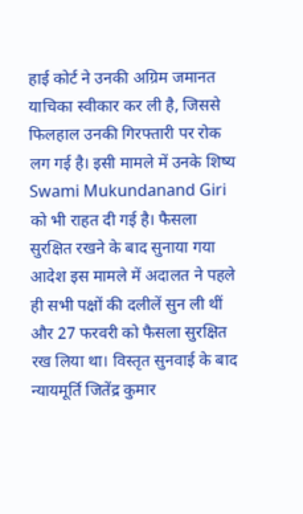हाई कोर्ट ने उनकी अग्रिम जमानत याचिका स्वीकार कर ली है, जिससे फिलहाल उनकी गिरफ्तारी पर रोक लग गई है। इसी मामले में उनके शिष्य Swami Mukundanand Giri को भी राहत दी गई है। फैसला सुरक्षित रखने के बाद सुनाया गया आदेश इस मामले में अदालत ने पहले ही सभी पक्षों की दलीलें सुन ली थीं और 27 फरवरी को फैसला सुरक्षित रख लिया था। विस्तृत सुनवाई के बाद न्यायमूर्ति जितेंद्र कुमार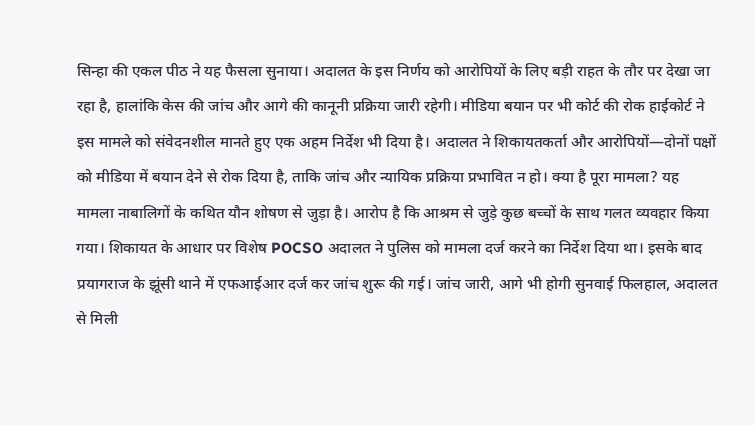सिन्हा की एकल पीठ ने यह फैसला सुनाया। अदालत के इस निर्णय को आरोपियों के लिए बड़ी राहत के तौर पर देखा जा रहा है, हालांकि केस की जांच और आगे की कानूनी प्रक्रिया जारी रहेगी। मीडिया बयान पर भी कोर्ट की रोक हाईकोर्ट ने इस मामले को संवेदनशील मानते हुए एक अहम निर्देश भी दिया है। अदालत ने शिकायतकर्ता और आरोपियों—दोनों पक्षों को मीडिया में बयान देने से रोक दिया है, ताकि जांच और न्यायिक प्रक्रिया प्रभावित न हो। क्या है पूरा मामला? यह मामला नाबालिगों के कथित यौन शोषण से जुड़ा है। आरोप है कि आश्रम से जुड़े कुछ बच्चों के साथ गलत व्यवहार किया गया। शिकायत के आधार पर विशेष POCSO अदालत ने पुलिस को मामला दर्ज करने का निर्देश दिया था। इसके बाद प्रयागराज के झूंसी थाने में एफआईआर दर्ज कर जांच शुरू की गई। जांच जारी, आगे भी होगी सुनवाई फिलहाल, अदालत से मिली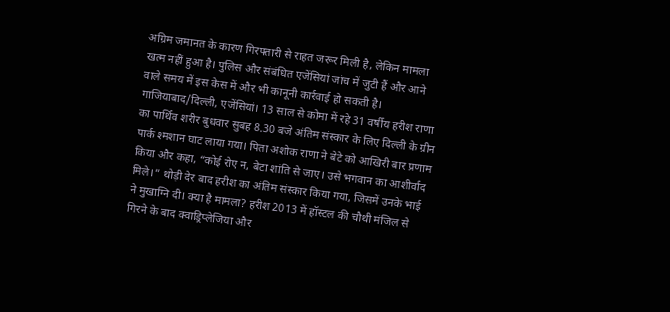अग्रिम जमानत के कारण गिरफ्तारी से राहत जरूर मिली है, लेकिन मामला खत्म नहीं हुआ है। पुलिस और संबंधित एजेंसियां जांच में जुटी हैं और आने वाले समय में इस केस में और भी कानूनी कार्रवाई हो सकती है।
गाजियाबाद/दिल्ली, एजेंसियां। 13 साल से कोमा में रहे 31 वर्षीय हरीश राणा का पार्थिव शरीर बुधवार सुबह 8.30 बजे अंतिम संस्कार के लिए दिल्ली के ग्रीन पार्क श्मशान घाट लाया गया। पिता अशोक राणा ने बेटे को आखिरी बार प्रणाम किया और कहा, “कोई रोए न, बेटा शांति से जाए। उसे भगवान का आशीर्वाद मिले।” थोड़ी देर बाद हरीश का अंतिम संस्कार किया गया, जिसमें उनके भाई ने मुखाग्नि दी। क्या है मामला? हरीश 2013 में हॉस्टल की चौथी मंजिल से गिरने के बाद क्वाड्रिप्लेजिया और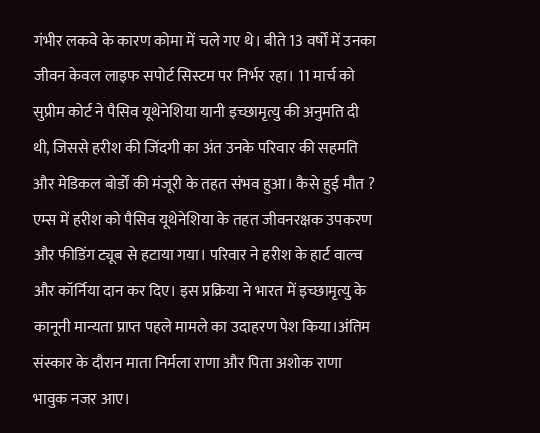गंभीर लकवे के कारण कोमा में चले गए थे। बीते 13 वर्षों में उनका जीवन केवल लाइफ सपोर्ट सिस्टम पर निर्भर रहा। 11 मार्च को सुप्रीम कोर्ट ने पैसिव यूथेनेशिया यानी इच्छामृत्यु की अनुमति दी थी, जिससे हरीश की जिंदगी का अंत उनके परिवार की सहमति और मेडिकल बोर्डों की मंजूरी के तहत संभव हुआ। कैसे हुई मौत ? एम्स में हरीश को पैसिव यूथेनेशिया के तहत जीवनरक्षक उपकरण और फीडिंग ट्यूब से हटाया गया। परिवार ने हरीश के हार्ट वाल्व और कॉर्निया दान कर दिए। इस प्रक्रिया ने भारत में इच्छामृत्यु के कानूनी मान्यता प्राप्त पहले मामले का उदाहरण पेश किया।अंतिम संस्कार के दौरान माता निर्मला राणा और पिता अशोक राणा भावुक नजर आए।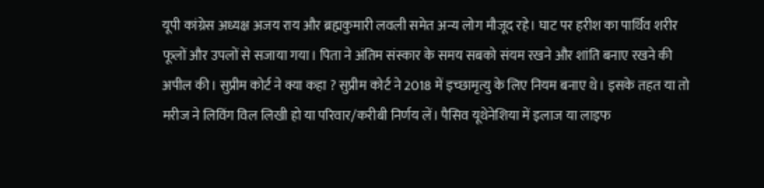यूपी कांग्रेस अध्यक्ष अजय राय और ब्रह्मकुमारी लवली समेत अन्य लोग मौजूद रहे। घाट पर हरीश का पार्थिव शरीर फूलों और उपलों से सजाया गया। पिता ने अंतिम संस्कार के समय सबको संयम रखने और शांति बनाए रखने की अपील की। सुप्रीम कोर्ट ने क्या कहा ? सुप्रीम कोर्ट ने 2018 में इच्छामृत्यु के लिए नियम बनाए थे। इसके तहत या तो मरीज ने लिविंग विल लिखी हो या परिवार/करीबी निर्णय लें। पैसिव यूथेनेशिया में इलाज या लाइफ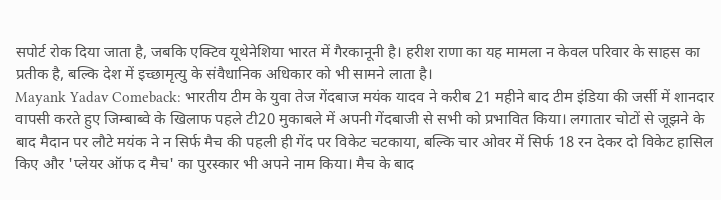सपोर्ट रोक दिया जाता है, जबकि एक्टिव यूथेनेशिया भारत में गैरकानूनी है। हरीश राणा का यह मामला न केवल परिवार के साहस का प्रतीक है, बल्कि देश में इच्छामृत्यु के संवैधानिक अधिकार को भी सामने लाता है।
Mayank Yadav Comeback: भारतीय टीम के युवा तेज गेंदबाज मयंक यादव ने करीब 21 महीने बाद टीम इंडिया की जर्सी में शानदार वापसी करते हुए जिम्बाब्वे के खिलाफ पहले टी20 मुकाबले में अपनी गेंदबाजी से सभी को प्रभावित किया। लगातार चोटों से जूझने के बाद मैदान पर लौटे मयंक ने न सिर्फ मैच की पहली ही गेंद पर विकेट चटकाया, बल्कि चार ओवर में सिर्फ 18 रन देकर दो विकेट हासिल किए और 'प्लेयर ऑफ द मैच' का पुरस्कार भी अपने नाम किया। मैच के बाद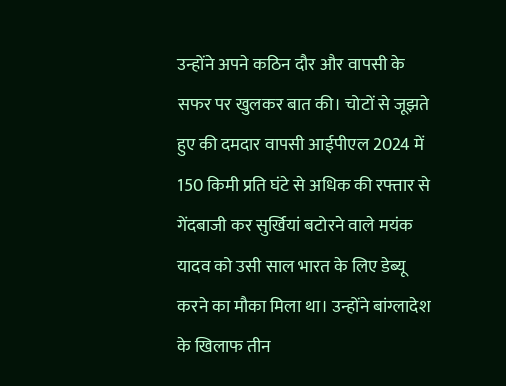उन्होंने अपने कठिन दौर और वापसी के सफर पर खुलकर बात की। चोटों से जूझते हुए की दमदार वापसी आईपीएल 2024 में 150 किमी प्रति घंटे से अधिक की रफ्तार से गेंदबाजी कर सुर्खियां बटोरने वाले मयंक यादव को उसी साल भारत के लिए डेब्यू करने का मौका मिला था। उन्होंने बांग्लादेश के खिलाफ तीन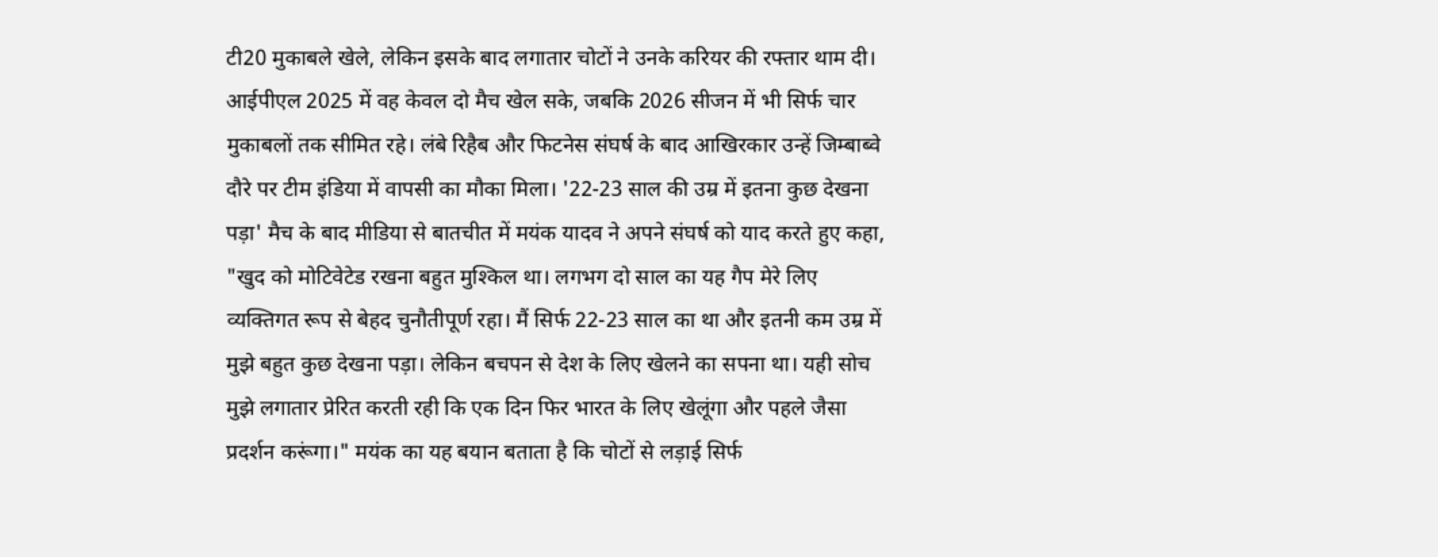टी20 मुकाबले खेले, लेकिन इसके बाद लगातार चोटों ने उनके करियर की रफ्तार थाम दी। आईपीएल 2025 में वह केवल दो मैच खेल सके, जबकि 2026 सीजन में भी सिर्फ चार मुकाबलों तक सीमित रहे। लंबे रिहैब और फिटनेस संघर्ष के बाद आखिरकार उन्हें जिम्बाब्वे दौरे पर टीम इंडिया में वापसी का मौका मिला। '22-23 साल की उम्र में इतना कुछ देखना पड़ा' मैच के बाद मीडिया से बातचीत में मयंक यादव ने अपने संघर्ष को याद करते हुए कहा, "खुद को मोटिवेटेड रखना बहुत मुश्किल था। लगभग दो साल का यह गैप मेरे लिए व्यक्तिगत रूप से बेहद चुनौतीपूर्ण रहा। मैं सिर्फ 22-23 साल का था और इतनी कम उम्र में मुझे बहुत कुछ देखना पड़ा। लेकिन बचपन से देश के लिए खेलने का सपना था। यही सोच मुझे लगातार प्रेरित करती रही कि एक दिन फिर भारत के लिए खेलूंगा और पहले जैसा प्रदर्शन करूंगा।" मयंक का यह बयान बताता है कि चोटों से लड़ाई सिर्फ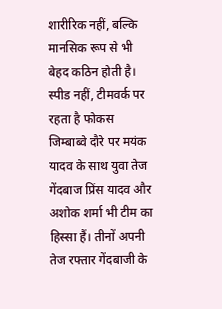शारीरिक नहीं, बल्कि मानसिक रूप से भी बेहद कठिन होती है। स्पीड नहीं, टीमवर्क पर रहता है फोकस जिम्बाब्वे दौरे पर मयंक यादव के साथ युवा तेज गेंदबाज प्रिंस यादव और अशोक शर्मा भी टीम का हिस्सा हैं। तीनों अपनी तेज रफ्तार गेंदबाजी के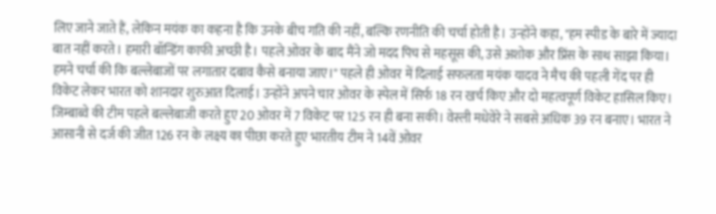लिए जाने जाते हैं, लेकिन मयंक का कहना है कि उनके बीच गति की नहीं, बल्कि रणनीति की चर्चा होती है। उन्होंने कहा, "हम स्पीड के बारे में ज्यादा बात नहीं करते। हमारी बॉन्डिंग काफी अच्छी है। पहले ओवर के बाद मैंने जो मदद पिच से महसूस की, उसे अशोक और प्रिंस के साथ साझा किया। हमने चर्चा की कि बल्लेबाजों पर लगातार दबाव कैसे बनाया जाए।" पहले ही ओवर में दिलाई सफलता मयंक यादव ने मैच की पहली गेंद पर ही विकेट लेकर भारत को शानदार शुरुआत दिलाई। उन्होंने अपने चार ओवर के स्पेल में सिर्फ 18 रन खर्च किए और दो महत्वपूर्ण विकेट हासिल किए। जिम्बाब्वे की टीम पहले बल्लेबाजी करते हुए 20 ओवर में 7 विकेट पर 125 रन ही बना सकी। वेस्ली मधेवेरे ने सबसे अधिक 39 रन बनाए। भारत ने आसानी से दर्ज की जीत 126 रन के लक्ष्य का पीछा करते हुए भारतीय टीम ने 14वें ओवर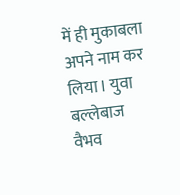में ही मुकाबला अपने नाम कर लिया। युवा बल्लेबाज वैभव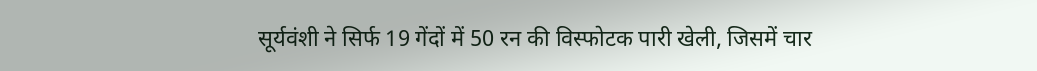सूर्यवंशी ने सिर्फ 19 गेंदों में 50 रन की विस्फोटक पारी खेली, जिसमें चार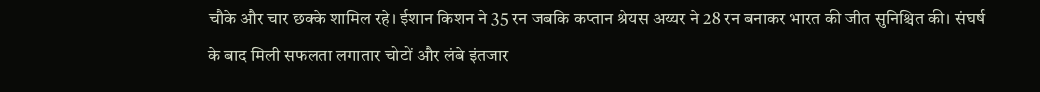चौके और चार छक्के शामिल रहे। ईशान किशन ने 35 रन जबकि कप्तान श्रेयस अय्यर ने 28 रन बनाकर भारत की जीत सुनिश्चित की। संघर्ष के बाद मिली सफलता लगातार चोटों और लंबे इंतजार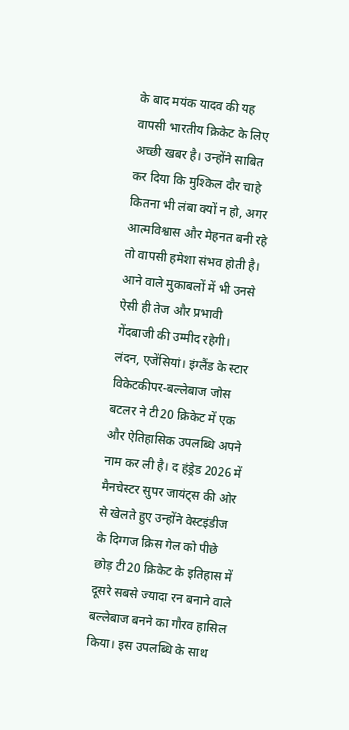के बाद मयंक यादव की यह वापसी भारतीय क्रिकेट के लिए अच्छी खबर है। उन्होंने साबित कर दिया कि मुश्किल दौर चाहे कितना भी लंबा क्यों न हो, अगर आत्मविश्वास और मेहनत बनी रहे तो वापसी हमेशा संभव होती है। आने वाले मुकाबलों में भी उनसे ऐसी ही तेज और प्रभावी गेंदबाजी की उम्मीद रहेगी।
लंदन, एजेंसियां। इंग्लैंड के स्टार विकेटकीपर-बल्लेबाज जोस बटलर ने टी20 क्रिकेट में एक और ऐतिहासिक उपलब्धि अपने नाम कर ली है। द हंड्रेड 2026 में मैनचेस्टर सुपर जायंट्स की ओर से खेलते हुए उन्होंने वेस्टइंडीज के दिग्गज क्रिस गेल को पीछे छोड़ टी20 क्रिकेट के इतिहास में दूसरे सबसे ज्यादा रन बनाने वाले बल्लेबाज बनने का गौरव हासिल किया। इस उपलब्धि के साथ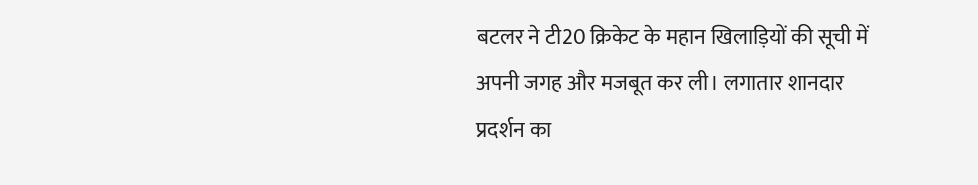बटलर ने टी20 क्रिकेट के महान खिलाड़ियों की सूची में अपनी जगह और मजबूत कर ली। लगातार शानदार प्रदर्शन का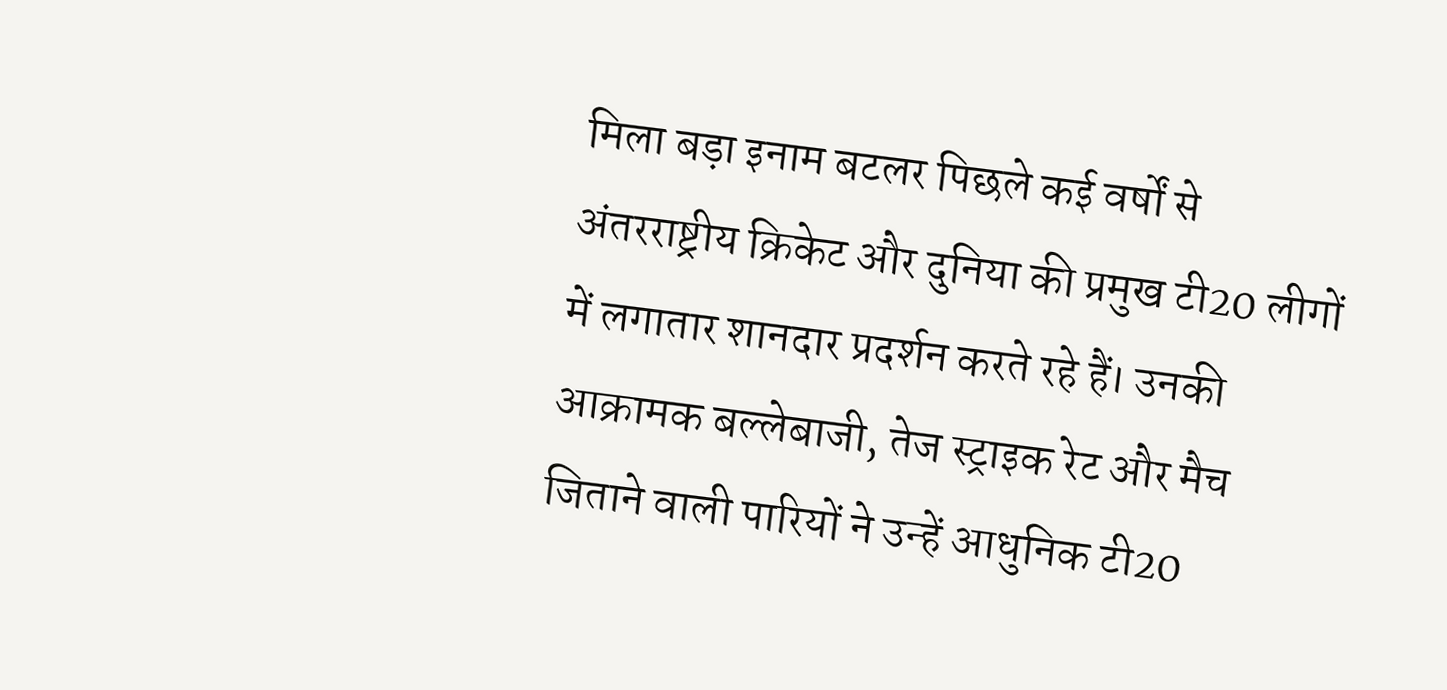मिला बड़ा इनाम बटलर पिछले कई वर्षों से अंतरराष्ट्रीय क्रिकेट और दुनिया की प्रमुख टी20 लीगों में लगातार शानदार प्रदर्शन करते रहे हैं। उनकी आक्रामक बल्लेबाजी, तेज स्ट्राइक रेट और मैच जिताने वाली पारियों ने उन्हें आधुनिक टी20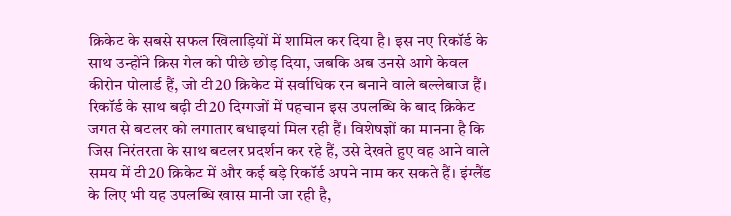क्रिकेट के सबसे सफल खिलाड़ियों में शामिल कर दिया है। इस नए रिकॉर्ड के साथ उन्होंने क्रिस गेल को पीछे छोड़ दिया, जबकि अब उनसे आगे केवल कीरोन पोलार्ड हैं, जो टी20 क्रिकेट में सर्वाधिक रन बनाने वाले बल्लेबाज हैं। रिकॉर्ड के साथ बढ़ी टी20 दिग्गजों में पहचान इस उपलब्धि के बाद क्रिकेट जगत से बटलर को लगातार बधाइयां मिल रही हैं। विशेषज्ञों का मानना है कि जिस निरंतरता के साथ बटलर प्रदर्शन कर रहे हैं, उसे देखते हुए वह आने वाले समय में टी20 क्रिकेट में और कई बड़े रिकॉर्ड अपने नाम कर सकते हैं। इंग्लैंड के लिए भी यह उपलब्धि खास मानी जा रही है,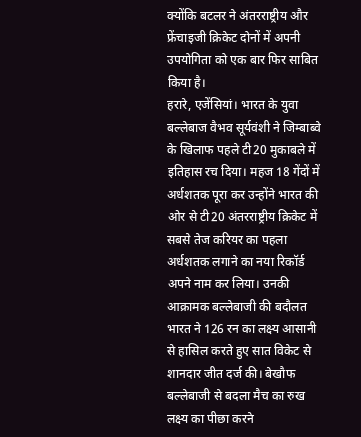क्योंकि बटलर ने अंतरराष्ट्रीय और फ्रेंचाइजी क्रिकेट दोनों में अपनी उपयोगिता को एक बार फिर साबित किया है।
हरारे, एजेंसियां। भारत के युवा बल्लेबाज वैभव सूर्यवंशी ने जिम्बाब्वे के खिलाफ पहले टी20 मुकाबले में इतिहास रच दिया। महज 18 गेंदों में अर्धशतक पूरा कर उन्होंने भारत की ओर से टी20 अंतरराष्ट्रीय क्रिकेट में सबसे तेज करियर का पहला अर्धशतक लगाने का नया रिकॉर्ड अपने नाम कर लिया। उनकी आक्रामक बल्लेबाजी की बदौलत भारत ने 126 रन का लक्ष्य आसानी से हासिल करते हुए सात विकेट से शानदार जीत दर्ज की। बेखौफ बल्लेबाजी से बदला मैच का रुख लक्ष्य का पीछा करने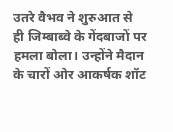उतरे वैभव ने शुरुआत से ही जिम्बाब्वे के गेंदबाजों पर हमला बोला। उन्होंने मैदान के चारों ओर आकर्षक शॉट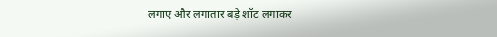लगाए और लगातार बड़े शॉट लगाकर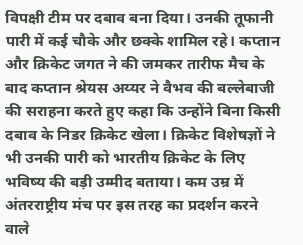विपक्षी टीम पर दबाव बना दिया। उनकी तूफानी पारी में कई चौके और छक्के शामिल रहे। कप्तान और क्रिकेट जगत ने की जमकर तारीफ मैच के बाद कप्तान श्रेयस अय्यर ने वैभव की बल्लेबाजी की सराहना करते हुए कहा कि उन्होंने बिना किसी दबाव के निडर क्रिकेट खेला। क्रिकेट विशेषज्ञों ने भी उनकी पारी को भारतीय क्रिकेट के लिए भविष्य की बड़ी उम्मीद बताया। कम उम्र में अंतरराष्ट्रीय मंच पर इस तरह का प्रदर्शन करने वाले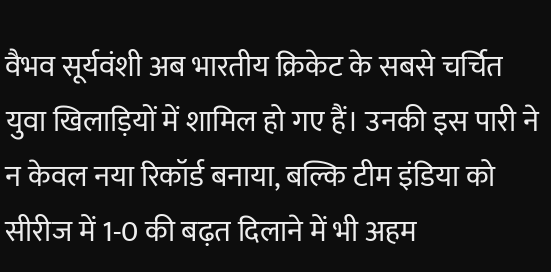वैभव सूर्यवंशी अब भारतीय क्रिकेट के सबसे चर्चित युवा खिलाड़ियों में शामिल हो गए हैं। उनकी इस पारी ने न केवल नया रिकॉर्ड बनाया, बल्कि टीम इंडिया को सीरीज में 1-0 की बढ़त दिलाने में भी अहम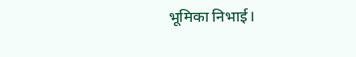भूमिका निभाई।